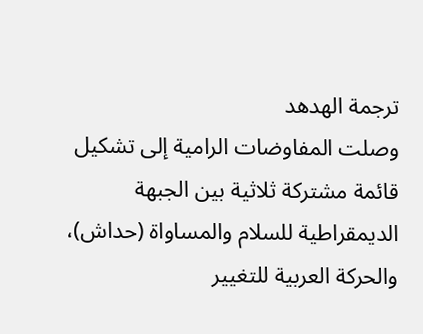ترجمة الهدهد
وصلت المفاوضات الرامية إلى تشكيل قائمة مشتركة ثلاثية بين الجبهة الديمقراطية للسلام والمساواة (حداش)، والحركة العربية للتغيير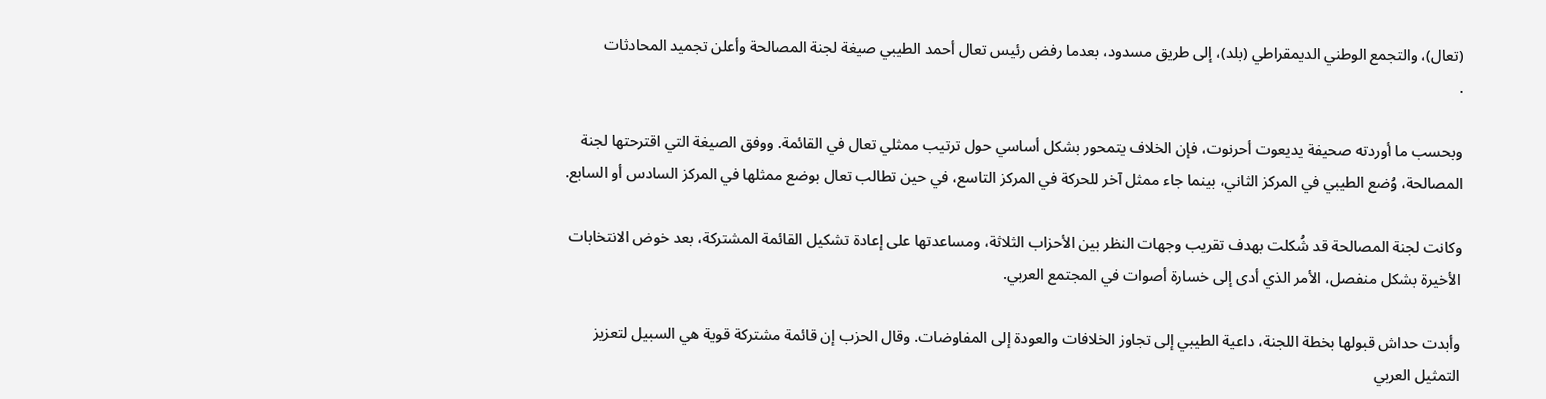(تعال)، والتجمع الوطني الديمقراطي (بلد)، إلى طريق مسدود، بعدما رفض رئيس تعال أحمد الطيبي صيغة لجنة المصالحة وأعلن تجميد المحادثات
.

وبحسب ما أوردته صحيفة يديعوت أحرنوت، فإن الخلاف يتمحور بشكل أساسي حول ترتيب ممثلي تعال في القائمة. ووفق الصيغة التي اقترحتها لجنة المصالحة، وُضع الطيبي في المركز الثاني، بينما جاء ممثل آخر للحركة في المركز التاسع، في حين تطالب تعال بوضع ممثلها في المركز السادس أو السابع.

وكانت لجنة المصالحة قد شُكلت بهدف تقريب وجهات النظر بين الأحزاب الثلاثة، ومساعدتها على إعادة تشكيل القائمة المشتركة، بعد خوض الانتخابات الأخيرة بشكل منفصل، الأمر الذي أدى إلى خسارة أصوات في المجتمع العربي.

وأبدت حداش قبولها بخطة اللجنة، داعية الطيبي إلى تجاوز الخلافات والعودة إلى المفاوضات. وقال الحزب إن قائمة مشتركة قوية هي السبيل لتعزيز التمثيل العربي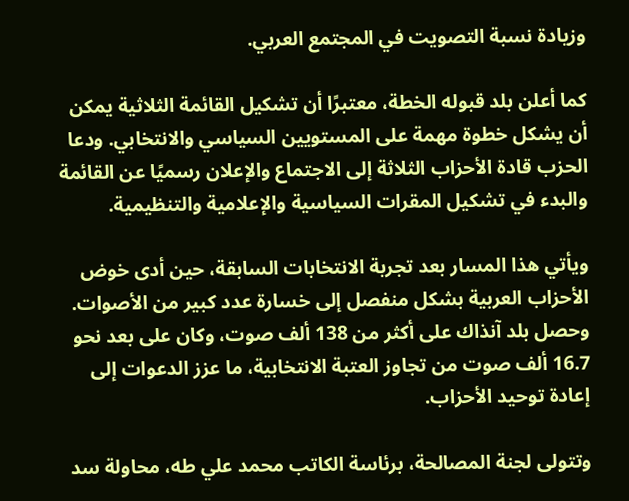وزيادة نسبة التصويت في المجتمع العربي.

كما أعلن بلد قبوله الخطة، معتبرًا أن تشكيل القائمة الثلاثية يمكن أن يشكل خطوة مهمة على المستويين السياسي والانتخابي. ودعا الحزب قادة الأحزاب الثلاثة إلى الاجتماع والإعلان رسميًا عن القائمة والبدء في تشكيل المقرات السياسية والإعلامية والتنظيمية.

ويأتي هذا المسار بعد تجربة الانتخابات السابقة، حين أدى خوض الأحزاب العربية بشكل منفصل إلى خسارة عدد كبير من الأصوات. وحصل بلد آنذاك على أكثر من 138 ألف صوت، وكان على بعد نحو 16.7 ألف صوت من تجاوز العتبة الانتخابية، ما عزز الدعوات إلى إعادة توحيد الأحزاب.

وتتولى لجنة المصالحة، برئاسة الكاتب محمد علي طه، محاولة سد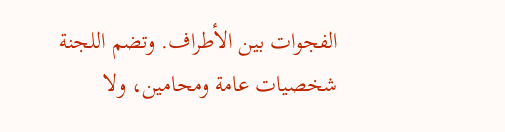الفجوات بين الأطراف. وتضم اللجنة شخصيات عامة ومحامين، ولا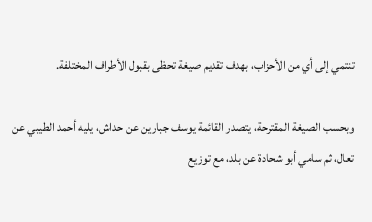تنتمي إلى أي من الأحزاب، بهدف تقديم صيغة تحظى بقبول الأطراف المختلفة.

وبحسب الصيغة المقترحة، يتصدر القائمة يوسف جبارين عن حداش، يليه أحمد الطيبي عن تعال، ثم سامي أبو شحادة عن بلد، مع توزيع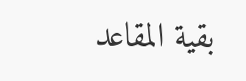بقية المقاعد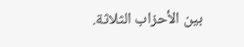بين الأحزاب الثلاثة.